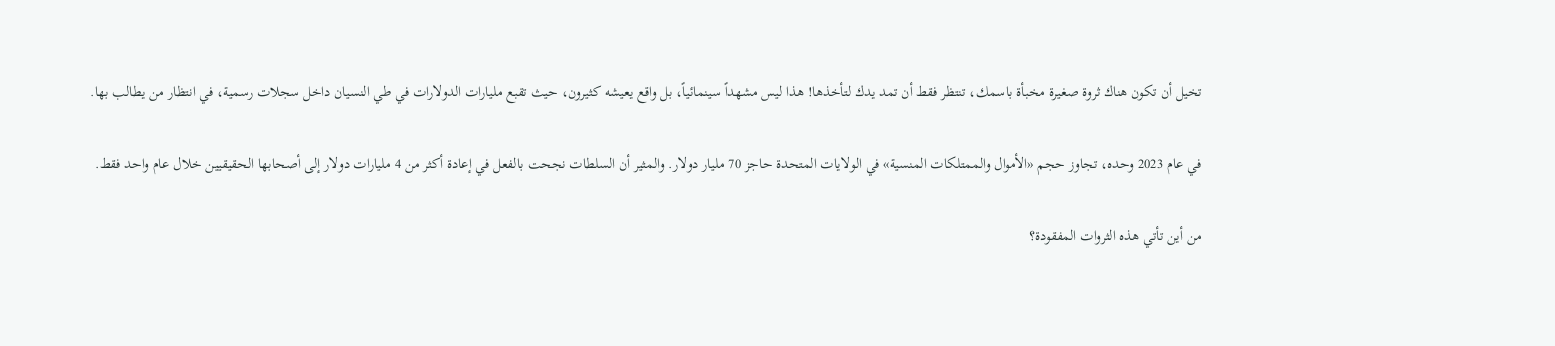تخيل أن تكون هناك ثروة صغيرة مخبأة باسمك، تنتظر فقط أن تمد يدك لتأخذها! هذا ليس مشهداً سينمائياً، بل واقع يعيشه كثيرون، حيث تقبع مليارات الدولارات في طي النسيان داخل سجلات رسمية، في انتظار من يطالب بها.

في عام 2023 وحده، تجاوز حجم «الأموال والممتلكات المنسية» في الولايات المتحدة حاجز 70 مليار دولار. والمثير أن السلطات نجحت بالفعل في إعادة أكثر من 4 مليارات دولار إلى أصحابها الحقيقيين خلال عام واحد فقط.

من أين تأتي هذه الثروات المفقودة؟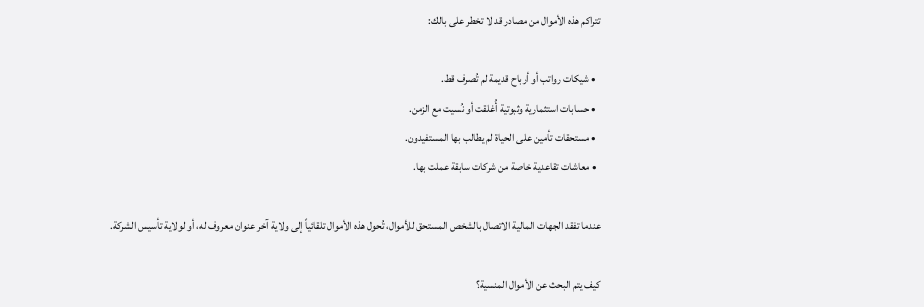تتراكم هذه الأموال من مصادر قد لا تخطر على بالك:

  • شيكات رواتب أو أرباح قديمة لم تُصرف قط.
  • حسابات استثمارية وثبوتية أُغلقت أو نُسيت مع الزمن.
  • مستحقات تأمين على الحياة لم يطالب بها المستفيدون.
  • معاشات تقاعدية خاصة من شركات سابقة عملت بها.

عندما تفقد الجهات المالية الاتصال بالشخص المستحق للأموال، تُحول هذه الأموال تلقائياً إلى ولاية آخر عنوان معروف له، أو لولاية تأسيس الشركة.

كيف يتم البحث عن الأموال المنسية؟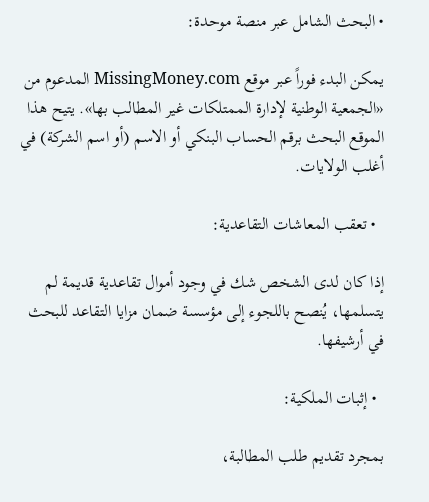• البحث الشامل عبر منصة موحدة:

يمكن البدء فوراً عبر موقع MissingMoney.com المدعوم من «الجمعية الوطنية لإدارة الممتلكات غير المطالب بها». يتيح هذا الموقع البحث برقم الحساب البنكي أو الاسم (أو اسم الشركة) في أغلب الولايات.

  • تعقب المعاشات التقاعدية:

إذا كان لدى الشخص شك في وجود أموال تقاعدية قديمة لم يتسلمها، يُنصح باللجوء إلى مؤسسة ضمان مزايا التقاعد للبحث في أرشيفها.

  • إثبات الملكية:

بمجرد تقديم طلب المطالبة،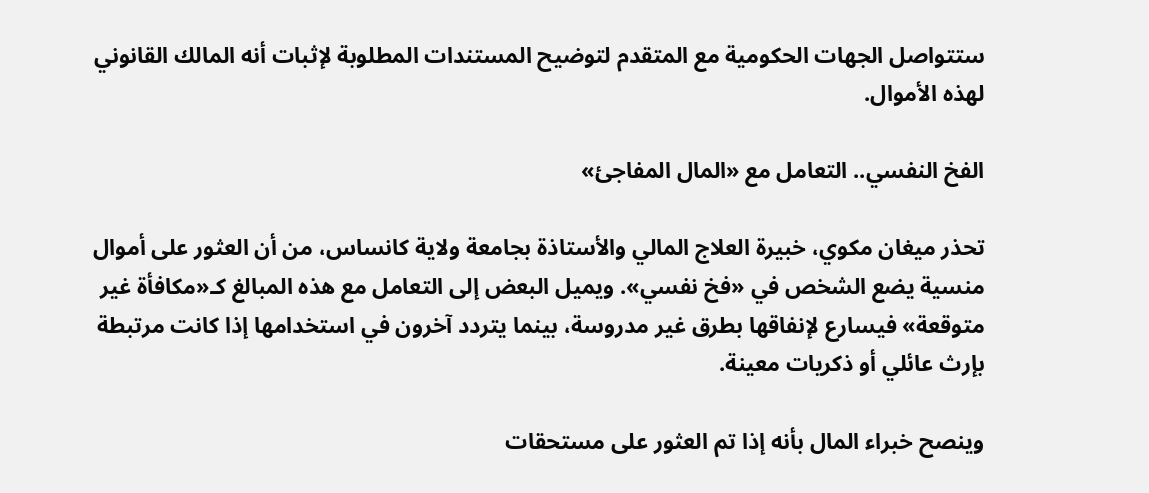ستتواصل الجهات الحكومية مع المتقدم لتوضيح المستندات المطلوبة لإثبات أنه المالك القانوني لهذه الأموال.

الفخ النفسي.. التعامل مع «المال المفاجئ»

تحذر ميغان مكوي، خبيرة العلاج المالي والأستاذة بجامعة ولاية كانساس، من أن العثور على أموال منسية يضع الشخص في «فخ نفسي». ويميل البعض إلى التعامل مع هذه المبالغ كـ«مكافأة غير متوقعة» فيسارع لإنفاقها بطرق غير مدروسة، بينما يتردد آخرون في استخدامها إذا كانت مرتبطة بإرث عائلي أو ذكريات معينة.

وينصح خبراء المال بأنه إذا تم العثور على مستحقات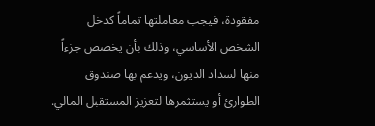مفقودة، فيجب معاملتها تماماً كدخل الشخص الأساسي، وذلك بأن يخصص جزءاً منها لسداد الديون، ويدعم بها صندوق الطوارئ أو يستثمرها لتعزيز المستقبل المالي.